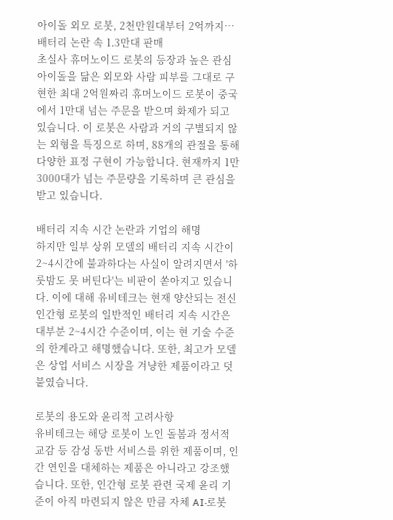아이돌 외모 로봇, 2천만원대부터 2억까지…배터리 논란 속 1.3만대 판매
초실사 휴머노이드 로봇의 등장과 높은 관심
아이돌을 닮은 외모와 사람 피부를 그대로 구현한 최대 2억원짜리 휴머노이드 로봇이 중국에서 1만대 넘는 주문을 받으며 화제가 되고 있습니다. 이 로봇은 사람과 거의 구별되지 않는 외형을 특징으로 하며, 88개의 관절을 통해 다양한 표정 구현이 가능합니다. 현재까지 1만 3000대가 넘는 주문량을 기록하며 큰 관심을 받고 있습니다.

배터리 지속 시간 논란과 기업의 해명
하지만 일부 상위 모델의 배터리 지속 시간이 2~4시간에 불과하다는 사실이 알려지면서 '하룻밤도 못 버틴다'는 비판이 쏟아지고 있습니다. 이에 대해 유비테크는 현재 양산되는 전신 인간형 로봇의 일반적인 배터리 지속 시간은 대부분 2~4시간 수준이며, 이는 현 기술 수준의 한계라고 해명했습니다. 또한, 최고가 모델은 상업 서비스 시장을 겨냥한 제품이라고 덧붙였습니다.

로봇의 용도와 윤리적 고려사항
유비테크는 해당 로봇이 노인 돌봄과 정서적 교감 등 감성 동반 서비스를 위한 제품이며, 인간 연인을 대체하는 제품은 아니라고 강조했습니다. 또한, 인간형 로봇 관련 국제 윤리 기준이 아직 마련되지 않은 만큼 자체 AI·로봇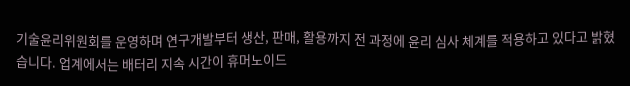기술윤리위원회를 운영하며 연구개발부터 생산, 판매, 활용까지 전 과정에 윤리 심사 체계를 적용하고 있다고 밝혔습니다. 업계에서는 배터리 지속 시간이 휴머노이드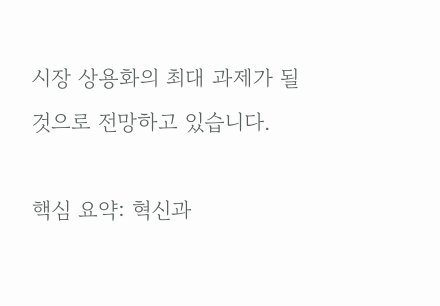시장 상용화의 최대 과제가 될 것으로 전망하고 있습니다.

핵심 요약: 혁신과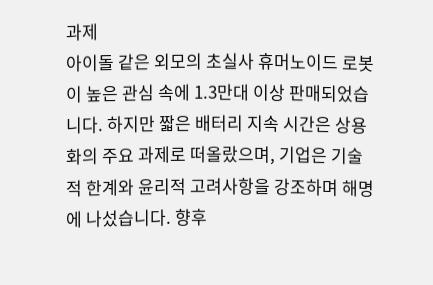과제
아이돌 같은 외모의 초실사 휴머노이드 로봇이 높은 관심 속에 1.3만대 이상 판매되었습니다. 하지만 짧은 배터리 지속 시간은 상용화의 주요 과제로 떠올랐으며, 기업은 기술적 한계와 윤리적 고려사항을 강조하며 해명에 나섰습니다. 향후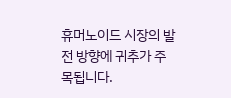휴머노이드 시장의 발전 방향에 귀추가 주목됩니다.